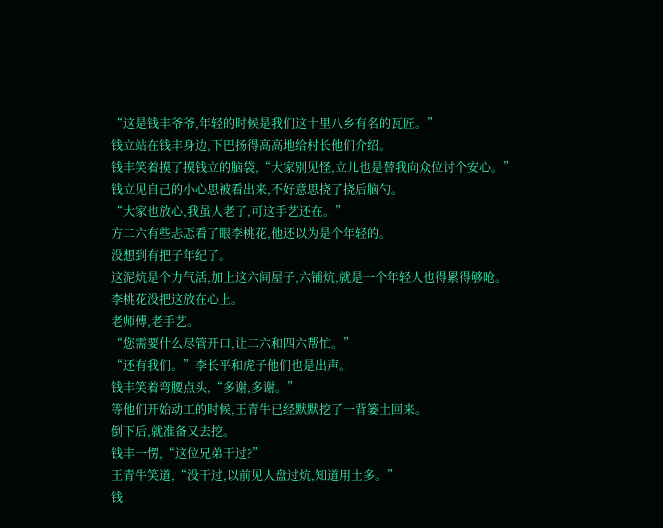“这是钱丰爷爷,年轻的时候是我们这十里八乡有名的瓦匠。”
钱立站在钱丰身边,下巴扬得高高地给村长他们介绍。
钱丰笑着摸了摸钱立的脑袋,“大家别见怪,立儿也是替我向众位讨个安心。”
钱立见自己的小心思被看出来,不好意思挠了挠后脑勺。
“大家也放心,我虽人老了,可这手艺还在。”
方二六有些忐忑看了眼李桃花,他还以为是个年轻的。
没想到有把子年纪了。
这泥炕是个力气活,加上这六间屋子,六铺炕,就是一个年轻人也得累得够呛。
李桃花没把这放在心上。
老师傅,老手艺。
“您需要什么尽管开口,让二六和四六帮忙。”
“还有我们。”李长平和虎子他们也是出声。
钱丰笑着弯腰点头,“多谢,多谢。”
等他们开始动工的时候,王青牛已经默默挖了一背篓土回来。
倒下后,就准备又去挖。
钱丰一愣,“这位兄弟干过?”
王青牛笑道,“没干过,以前见人盘过炕,知道用土多。”
钱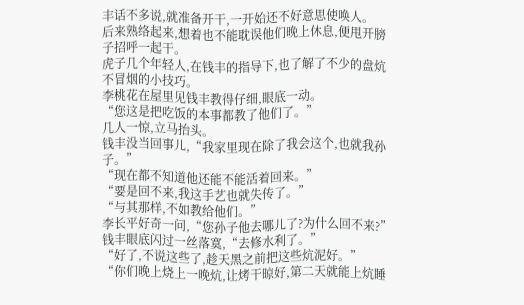丰话不多说,就准备开干,一开始还不好意思使唤人。
后来熟络起来,想着也不能耽误他们晚上休息,便甩开膀子招呼一起干。
虎子几个年轻人,在钱丰的指导下,也了解了不少的盘炕不冒烟的小技巧。
李桃花在屋里见钱丰教得仔细,眼底一动。
“您这是把吃饭的本事都教了他们了。”
几人一惊,立马抬头。
钱丰没当回事儿,“我家里现在除了我会这个,也就我孙子。”
“现在都不知道他还能不能活着回来。”
“要是回不来,我这手艺也就失传了。”
“与其那样,不如教给他们。”
李长平好奇一问,“您孙子他去哪儿了?为什么回不来?”
钱丰眼底闪过一丝落寞,“去修水利了。”
“好了,不说这些了,趁天黑之前把这些炕泥好。”
“你们晚上烧上一晚炕,让烤干晾好,第二天就能上炕睡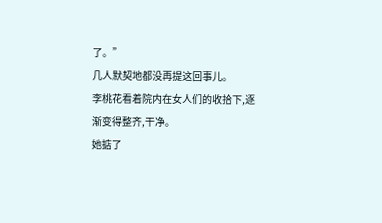了。”
几人默契地都没再提这回事儿。
李桃花看着院内在女人们的收拾下,逐渐变得整齐,干净。
她掂了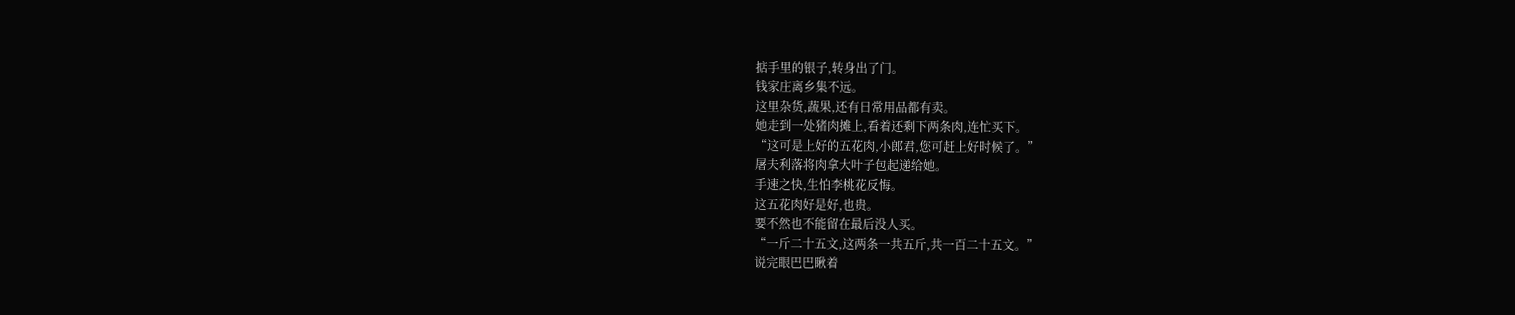掂手里的银子,转身出了门。
钱家庄离乡集不远。
这里杂货,蔬果,还有日常用品都有卖。
她走到一处猪肉摊上,看着还剩下两条肉,连忙买下。
“这可是上好的五花肉,小郎君,您可赶上好时候了。”
屠夫利落将肉拿大叶子包起递给她。
手速之快,生怕李桃花反悔。
这五花肉好是好,也贵。
要不然也不能留在最后没人买。
“一斤二十五文,这两条一共五斤,共一百二十五文。”
说完眼巴巴瞅着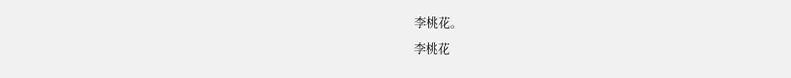李桃花。
李桃花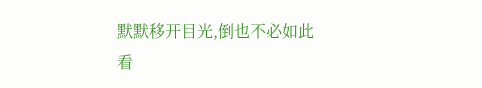默默移开目光,倒也不必如此看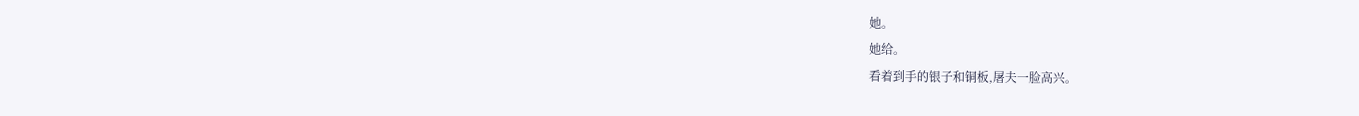她。
她给。
看着到手的银子和铜板,屠夫一脸高兴。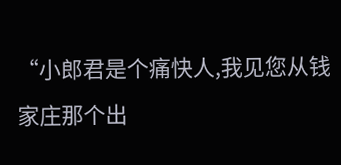“小郎君是个痛快人,我见您从钱家庄那个出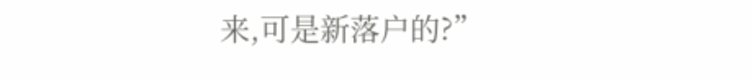来,可是新落户的?”